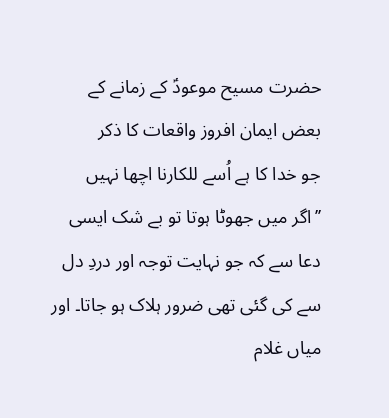حضرت مسیح موعودؑ کے زمانے کے بعض ایمان افروز واقعات کا ذکر
جو خدا کا ہے اُسے للکارنا اچھا نہیں
’’اگر میں جھوٹا ہوتا تو بے شک ایسی دعا سے کہ جو نہایت توجہ اور دردِ دل سے کی گئی تھی ضرور ہلاک ہو جاتا۔ اور میاں غلام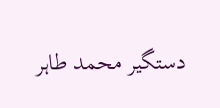دستگیر محمد طاہر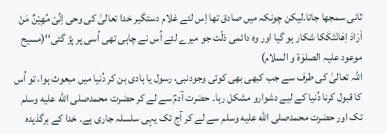ثانی سمجھا جاتا۔لیکن چونکہ میں صادق تھا اِس لئے غلام دستگیر خدا تعالیٰ کی وحی اِنِّیْ مُھِیْنٌ مَنْ اَرَادَ اِھَانَتَکَکا شکار ہو گیا اور وہ دائمی ذلّت جو میرے لئے اُس نے چاہی تھی اُسی پر پڑ گئی‘‘(مسیح موعود علیہ الصلوٰۃ و السلام)
اللہ تعالیٰ کی طرف سے جب کبھی بھی کوئی وجودنبی، رسول یا ہادی بن کر دُنیا میں مبعوث ہوا، تو اُس کا قبول کرنا دُنیا کے لیے دشوارو مشکل رہا۔ حضرت آدمؑ سے لے کر حضرت محمدصلى الله عليه وسلم تک اور حضرت محمدصلى الله عليه وسلم سے لے کر آج تک یہی سلسلہ جاری ہے۔ خدا کے برگذیدہ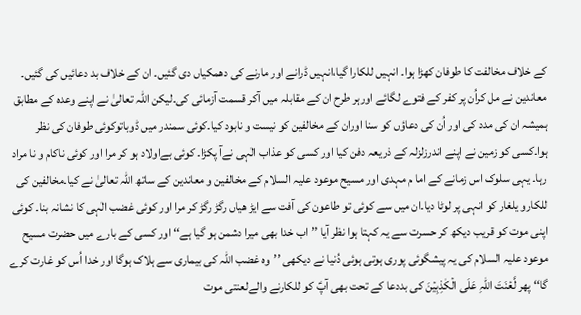کے خلاف مخالفت کا طوفان کھڑا ہوا۔ انہیں للکارا گیا،انہیں ڈرانے اور مارنے کی دھمکیاں دی گئیں۔ ان کے خلاف بد دعائیں کی گئیں۔ معاندین نے مل کراُن پر کفر کے فتوے لگائے اورہر طرح ان کے مقابلہ میں آکر قسمت آزمائی کی۔لیکن اللہ تعالیٰ نے اپنے وعدہ کے مطابق ہمیشہ ان کی مدد کی اور اُن کی دعاؤں کو سنا اوران کے مخالفین کو نیست و نابود کیا۔کوئی سمندر میں ڈوباتوکوئی طوفان کی نظر ہوا۔کسی کو زمین نے اپنے اندرزلزلہ کے ذریعہ دفن کیا اور کسی کو عذاب الٰہی نےآ پکڑا۔ کوئی بےاولاد ہو کر مرا اور کوئی ناکام و نا مراد رہا۔ یہی سلوک اس زمانے کے اما م مہدی اور مسیح موعود علیہ السلام کے مخالفین و معاندین کے ساتھ اللہ تعالیٰ نے کیا۔مخالفین کی للکارو یلغار کو انہی پر لوٹا دیا۔ان میں سے کوئی تو طاعون کی آفت سے ایڑ ھیاں رگڑ رگڑ کر مرا اور کوئی غضب الٰہی کا نشانہ بنا۔ کوئی اپنی موت کو قریب دیکھ کر حسرت سے یہ کہتا ہوا نظر آیا ’’اب خدا بھی میرا دشمن ہو گیا ہے‘‘ اور کسی کے بارے میں حضرت مسیح موعود علیہ السلام کی یہ پیشگوئی پوری ہوتی ہوئی دُنیا نے دیکھی ’’وہ غضب اللہ کی بیماری سے ہلاک ہوگا اور خدا اُس کو غارت کرے گا‘‘ پھر لَّعۡنَتَ اللّٰہِ عَلَی الۡکٰذِبِیۡنَ کی بددعا کے تحت بھی آپؑ کو للکارنے والےلعنتی موت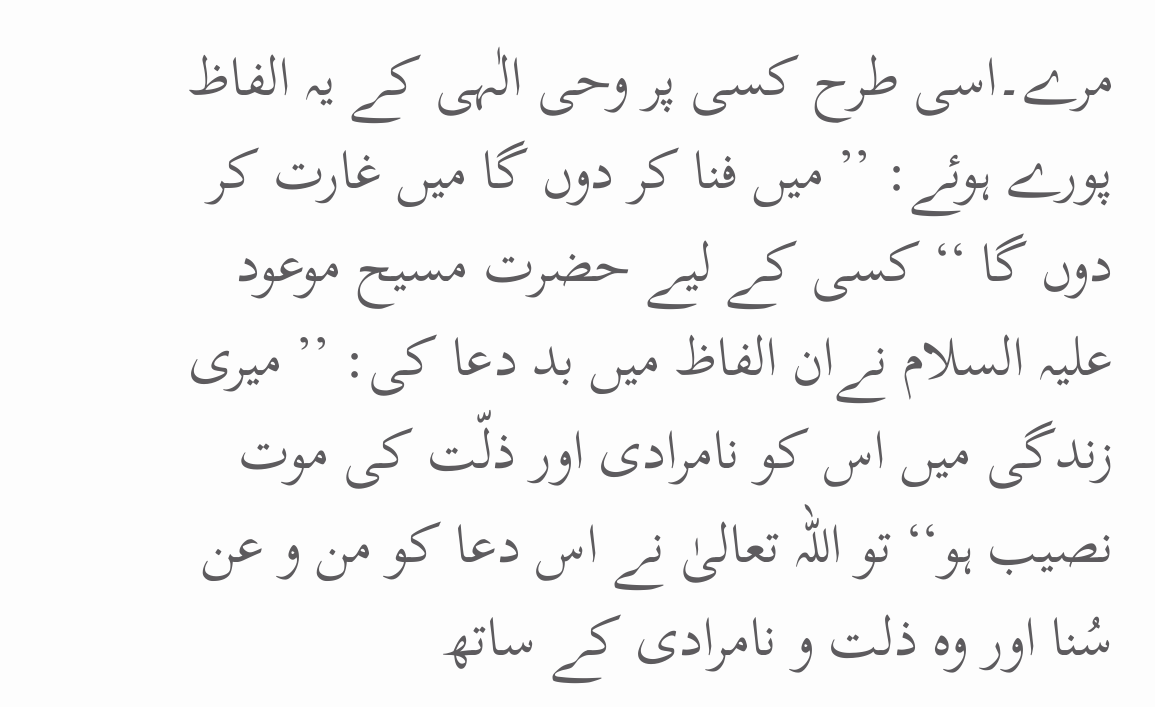مرے۔اسی طرح کسی پر وحی الٰہی کے یہ الفاظ پورے ہوئے: ’’ میں فنا کر دوں گا میں غارت کر دوں گا ‘‘ کسی کے لیے حضرت مسیح موعود علیہ السلام نےان الفاظ میں بد دعا کی: ’’ میری زندگی میں اس کو نامرادی اور ذلّت کی موت نصیب ہو‘‘ تو اللہ تعالیٰ نے اس دعا کو من و عن سُنا اور وہ ذلت و نامرادی کے ساتھ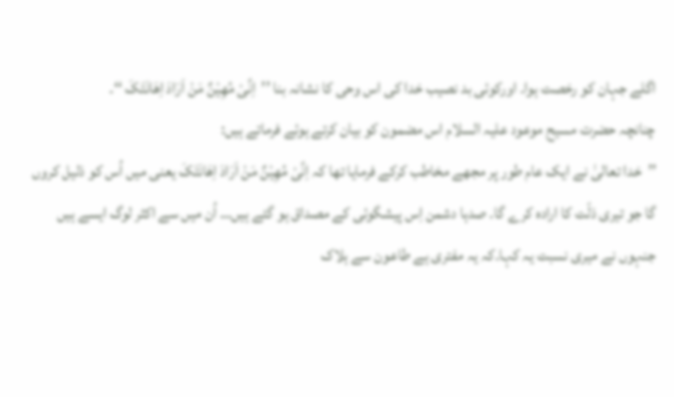اگلے جہان کو رخصت ہوا۔ اورکوئی بد نصیب خدا کی اس وحی کا نشانہ بنا ’’اِنِّیْ مُھِیْنٌ مَنْ اَرَادَ اِھَانَتَکَ ‘‘۔
چنانچہ حضرت مسیح موعود علیہ السلام اس مضمون کو بیان کرتے ہوئے فرماتے ہیں:
’’خدا تعالیٰ نے ایک عام طور پر مجھے مخاطب کرکے فرمایا تھا کہ اِنِّیْ مُھِیْنٌ مَنْ اَرَادَ اِھَانَتَکَ یعنی میں اُس کو ذلیل کروں گا جو تیری ذلّت کا ارادہ کرے گا۔ صدہا دشمن اِس پیشگوئی کے مصداق ہو گئے ہیں… اُن میں سے اکثر لوگ ایسے ہیں جنہوں نے میری نسبت یہ کہا۔کہ یہ مفتری ہے طاعون سے ہلاک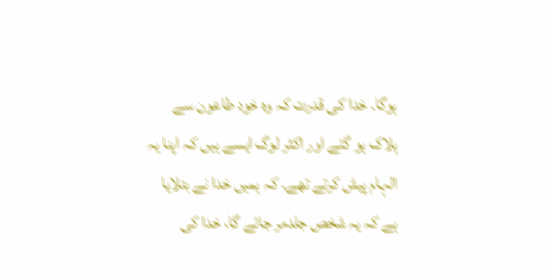ہوگا۔ خدا کی قدرت کہ وہ خود طاعون سے ہلاک ہو گئے اور اکثر لوگ ایسے ہیں کہ اپنا یہ الہام پیش کرتے تھے۔ کہ ہمیں خدا نے بتلایا ہے کہ یہ شخص جلدمر جائے گا، خدا کی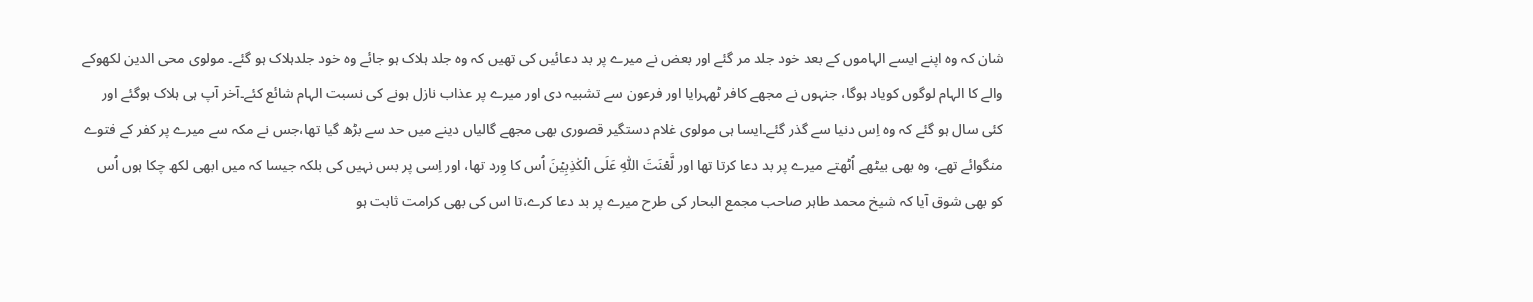شان کہ وہ اپنے ایسے الہاموں کے بعد خود جلد مر گئے اور بعض نے میرے پر بد دعائیں کی تھیں کہ وہ جلد ہلاک ہو جائے وہ خود جلدہلاک ہو گئے۔ مولوی محی الدین لکھوکے والے کا الہام لوگوں کویاد ہوگا، جنہوں نے مجھے کافر ٹھہرایا اور فرعون سے تشبیہ دی اور میرے پر عذاب نازل ہونے کی نسبت الہام شائع کئے۔آخر آپ ہی ہلاک ہوگئے اور کئی سال ہو گئے کہ وہ اِس دنیا سے گذر گئے۔ایسا ہی مولوی غلام دستگیر قصوری بھی مجھے گالیاں دینے میں حد سے بڑھ گیا تھا،جس نے مکہ سے میرے پر کفر کے فتوے منگوائے تھے، وہ بھی بیٹھے اُٹھتے میرے پر بد دعا کرتا تھا اور لَّعۡنَتَ اللّٰہِ عَلَی الۡکٰذِبِیۡنَ اُس کا وِرد تھا، اور اِسی پر بس نہیں کی بلکہ جیسا کہ میں ابھی لکھ چکا ہوں اُس کو بھی شوق آیا کہ شیخ محمد طاہر صاحب مجمع البحار کی طرح میرے پر بد دعا کرے،تا اس کی بھی کرامت ثابت ہو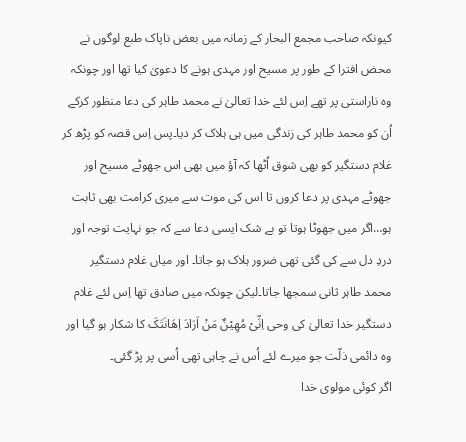کیونکہ صاحب مجمع البحار کے زمانہ میں بعض ناپاک طبع لوگوں نے محض افترا کے طور پر مسیح اور مہدی ہونے کا دعویٰ کیا تھا اور چونکہ وہ ناراستی پر تھے اِس لئے خدا تعالیٰ نے محمد طاہر کی دعا منظور کرکے اُن کو محمد طاہر کی زندگی میں ہی ہلاک کر دیا۔پس اِس قصہ کو پڑھ کر غلام دستگیر کو بھی شوق اُٹھا کہ آؤ میں بھی اس جھوٹے مسیح اور جھوٹے مہدی پر دعا کروں تا اس کی موت سے میری کرامت بھی ثابت ہو…اگر میں جھوٹا ہوتا تو بے شک ایسی دعا سے کہ جو نہایت توجہ اور دردِ دل سے کی گئی تھی ضرور ہلاک ہو جاتا۔ اور میاں غلام دستگیر محمد طاہر ثانی سمجھا جاتا۔لیکن چونکہ میں صادق تھا اِس لئے غلام دستگیر خدا تعالیٰ کی وحی اِنِّیْ مُھِیْنٌ مَنْ اَرَادَ اِھَانَتَکَ کا شکار ہو گیا اور وہ دائمی ذلّت جو میرے لئے اُس نے چاہی تھی اُسی پر پڑ گئی۔
اگر کوئی مولوی خدا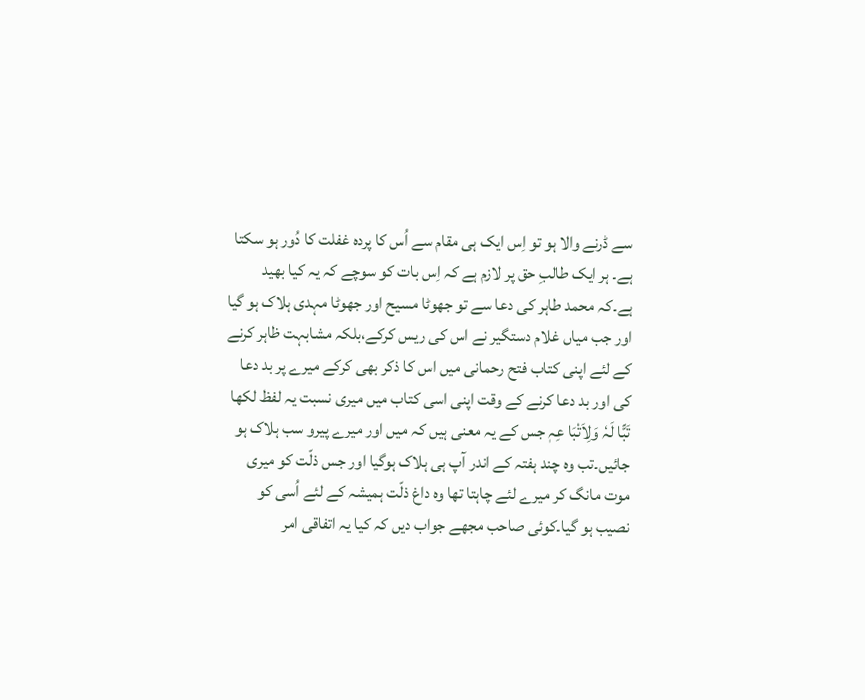سے ڈرنے والا ہو تو اِس ایک ہی مقام سے اُس کا پردہ غفلت کا دُور ہو سکتا ہے۔ ہر ایک طالبِ حق پر لازم ہے کہ اِس بات کو سوچے کہ یہ کیا بھید ہے۔کہ محمد طاہر کی دعا سے تو جھوٹا مسیح اور جھوٹا مہدی ہلاک ہو گیا اور جب میاں غلام دستگیر نے اس کی ریس کرکے،بلکہ مشابہت ظاہر کرنے کے لئے اپنی کتاب فتح رحمانی میں اس کا ذکر بھی کرکے میرے پر بد دعا کی اور بد دعا کرنے کے وقت اپنی اسی کتاب میں میری نسبت یہ لفظ لکھا تَبًّا لَہٗ وَلِاَتْبَا عِہٖ جس کے یہ معنی ہیں کہ میں اور میرے پیرو سب ہلاک ہو جائیں۔تب وہ چند ہفتہ کے اندر آپ ہی ہلاک ہوگیا اور جس ذلّت کو میری موت مانگ کر میرے لئے چاہتا تھا وہ داغ ذلّت ہمیشہ کے لئے اُسی کو نصیب ہو گیا۔کوئی صاحب مجھے جواب دیں کہ کیا یہ اتفاقی امر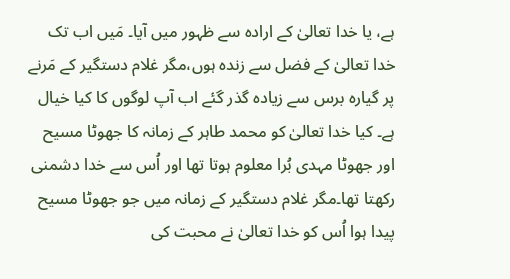ہے، یا خدا تعالیٰ کے ارادہ سے ظہور میں آیا۔ مَیں اب تک خدا تعالیٰ کے فضل سے زندہ ہوں،مگر غلام دستگیر کے مَرنے پر گیارہ برس سے زیادہ گذر گئے اب آپ لوگوں کا کیا خیال ہے۔ کیا خدا تعالیٰ کو محمد طاہر کے زمانہ کا جھوٹا مسیح اور جھوٹا مہدی بُرا معلوم ہوتا تھا اور اُس سے خدا دشمنی رکھتا تھا۔مگر غلام دستگیر کے زمانہ میں جو جھوٹا مسیح پیدا ہوا اُس کو خدا تعالیٰ نے محبت کی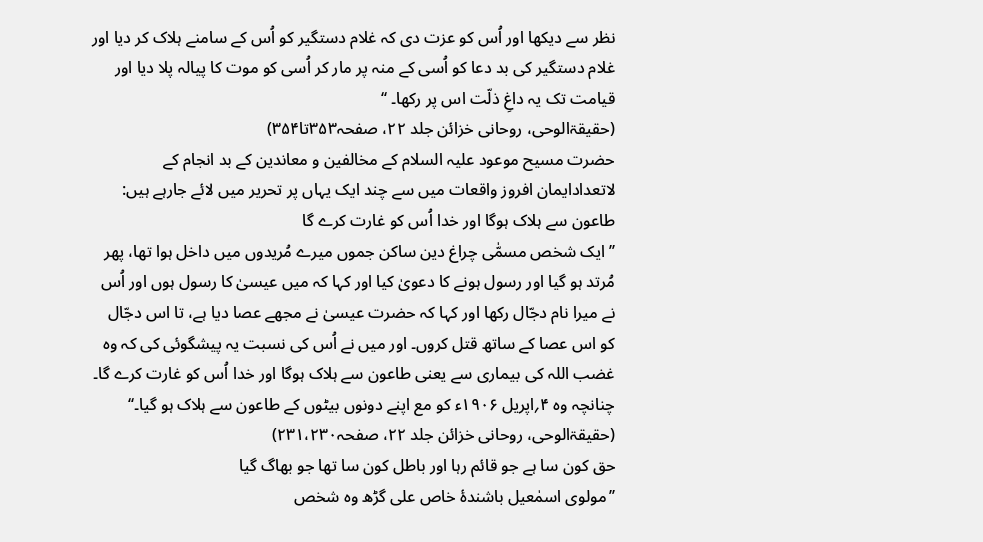نظر سے دیکھا اور اُس کو عزت دی کہ غلام دستگیر کو اُس کے سامنے ہلاک کر دیا اور غلام دستگیر کی بد دعا کو اُسی کے منہ پر مار کر اُسی کو موت کا پیالہ پلا دیا اور قیامت تک یہ داغِ ذلّت اس پر رکھا۔ ‘‘
(حقیقۃالوحی، روحانی خزائن جلد ۲۲، صفحہ۳۵۳تا۳۵۴)
حضرت مسیح موعود علیہ السلام کے مخالفین و معاندین کے بد انجام کے لاتعدادایمان افروز واقعات میں سے چند ایک یہاں پر تحریر میں لائے جارہے ہیں:
طاعون سے ہلاک ہوگا اور خدا اُس کو غارت کرے گا
’’ایک شخص مسمّٰی چراغ دین ساکن جموں میرے مُریدوں میں داخل ہوا تھا، پھر مُرتد ہو گیا اور رسول ہونے کا دعویٰ کیا اور کہا کہ میں عیسیٰ کا رسول ہوں اور اُس نے میرا نام دجّال رکھا اور کہا کہ حضرت عیسیٰ نے مجھے عصا دیا ہے، تا اس دجّال کو اس عصا کے ساتھ قتل کروں۔ اور میں نے اُس کی نسبت یہ پیشگوئی کی کہ وہ غضب اللہ کی بیماری سے یعنی طاعون سے ہلاک ہوگا اور خدا اُس کو غارت کرے گا۔ چنانچہ وہ ۴؍اپریل ۱۹۰۶ء کو مع اپنے دونوں بیٹوں کے طاعون سے ہلاک ہو گیا۔‘‘
(حقیقۃالوحی، روحانی خزائن جلد ۲۲، صفحہ۲۳۱،۲۳۰)
حق کون سا ہے جو قائم رہا اور باطل کون سا تھا جو بھاگ گیا
’’مولوی اسمٰعیل باشندۂ خاص علی گڑھ وہ شخص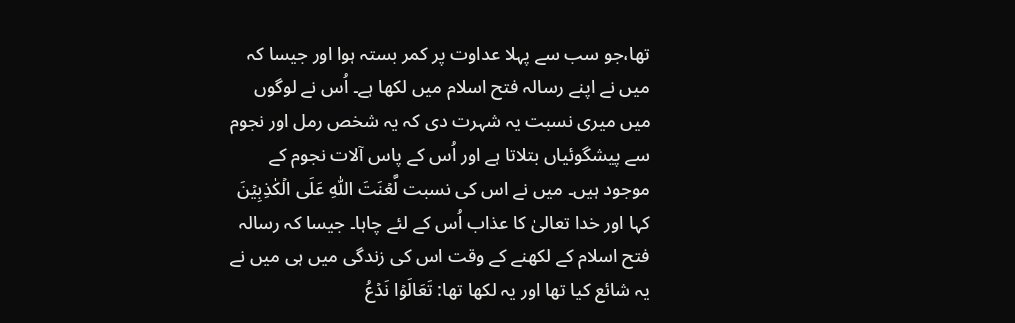تھا،جو سب سے پہلا عداوت پر کمر بستہ ہوا اور جیسا کہ میں نے اپنے رسالہ فتح اسلام میں لکھا ہے۔ اُس نے لوگوں میں میری نسبت یہ شہرت دی کہ یہ شخص رمل اور نجوم سے پیشگوئیاں بتلاتا ہے اور اُس کے پاس آلات نجوم کے موجود ہیں۔ میں نے اس کی نسبت لَّعۡنَتَ اللّٰہِ عَلَی الۡکٰذِبِیۡنَ کہا اور خدا تعالیٰ کا عذاب اُس کے لئے چاہا۔ جیسا کہ رسالہ فتح اسلام کے لکھنے کے وقت اس کی زندگی میں ہی میں نے یہ شائع کیا تھا اور یہ لکھا تھا: تَعَالَوۡا نَدۡعُ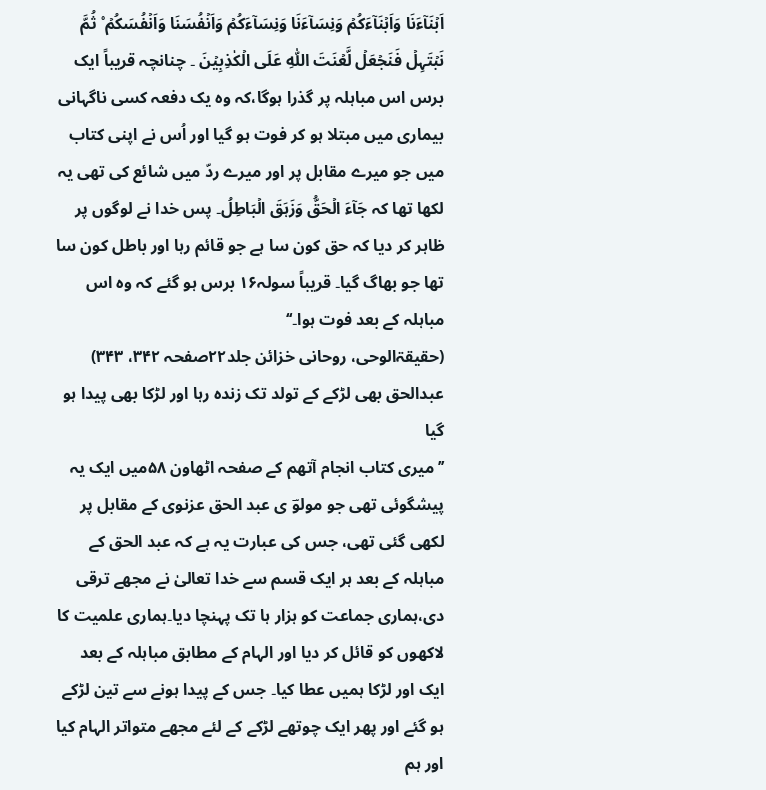اَبۡنَآءَنَا وَاَبۡنَآءَکُمۡ وَنِسَآءَنَا وَنِسَآءَکُمۡ وَاَنۡفُسَنَا وَاَنۡفُسَکُمۡ ۟ ثُمَّ نَبۡتَہِلۡ فَنَجۡعَلۡ لَّعۡنَتَ اللّٰہِ عَلَی الۡکٰذِبِیۡنَ ۔ چنانچہ قریباً ایک برس اس مباہلہ پر گذرا ہوگا،کہ وہ یک دفعہ کسی ناگہانی بیماری میں مبتلا ہو کر فوت ہو گیا اور اُس نے اپنی کتاب میں جو میرے مقابل پر اور میرے ردّ میں شائع کی تھی یہ لکھا تھا کہ جَآءَ الۡحَقُّ وَزَہَقَ الۡبَاطِلُ۔ پس خدا نے لوگوں پر ظاہر کر دیا کہ حق کون سا ہے جو قائم رہا اور باطل کون سا تھا جو بھاگ گیا۔ قریباً سولہ۱۶ برس ہو گئے کہ وہ اس مباہلہ کے بعد فوت ہوا۔‘‘
(حقیقۃالوحی، روحانی خزائن جلد۲۲صفحہ ۳۴۲، ۳۴۳)
عبدالحق بھی لڑکے کے تولد تک زندہ رہا اور لڑکا بھی پیدا ہو گیا
’’میری کتاب انجام آتھم کے صفحہ اٹھاون ۵۸میں ایک یہ پیشگوئی تھی جو مولوؔ ی عبد الحق عزنوی کے مقابل پر لکھی گئی تھی، جس کی عبارت یہ ہے کہ عبد الحق کے مباہلہ کے بعد ہر ایک قسم سے خدا تعالیٰ نے مجھے ترقی دی،ہماری جماعت کو ہزار ہا تک پہنچا دیا۔ہماری علمیت کا لاکھوں کو قائل کر دیا اور الہام کے مطابق مباہلہ کے بعد ایک اور لڑکا ہمیں عطا کیا۔ جس کے پیدا ہونے سے تین لڑکے ہو گئے اور پھر ایک چوتھے لڑکے کے لئے مجھے متواتر الہام کیا اور ہم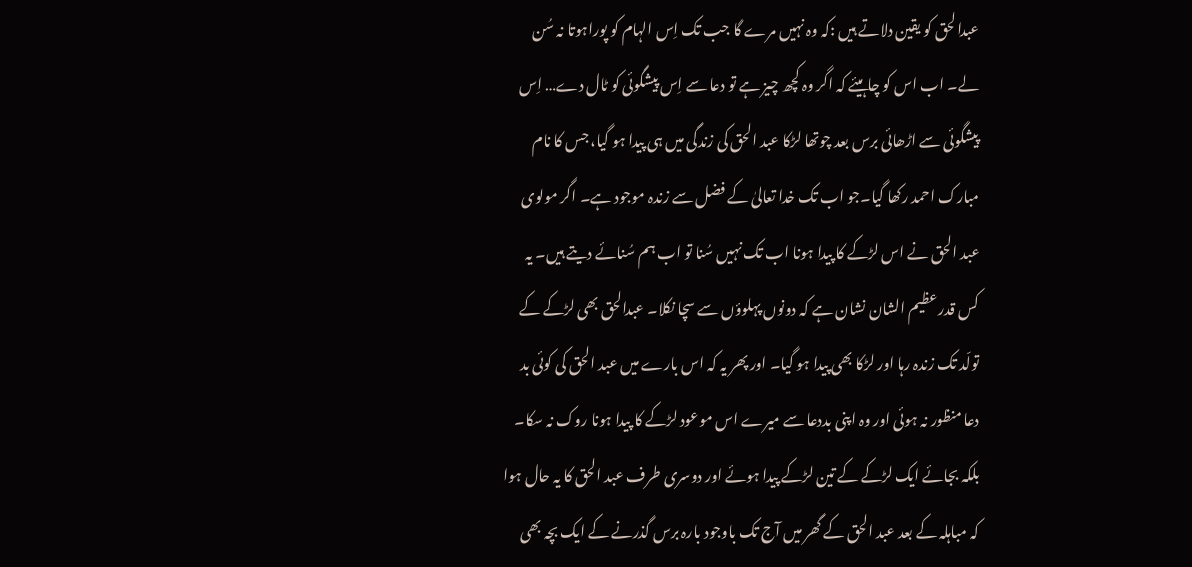عبدالحق کو یقین دلاتے ہیں :کہ وہ نہیں مرے گا جب تک اِس الہام کو پوراہوتا نہ سُن لے۔ اب اس کو چاہیئے کہ اگر وہ کچھ چیز ہے تو دعا سے اِس پیشگوئی کو ٹال دے… اِس پیشگوئی سے اڑھائی برس بعد چوتھا لڑکا عبد الحق کی زندگی میں ہی پیدا ہو گیا، جس کا نام مبارک احمد رکھا گیا۔جو اب تک خدا تعالیٰ کے فضل سے زندہ موجود ہے۔ اگر مولوی عبد الحق نے اس لڑکے کا پیدا ہونا اب تک نہیں سُنا تو اب ہم سُنائے دیتے ہیں۔ یہ کس قدر عظیم الشان نشان ہے کہ دونوں پہلوؤں سے سچا نکلا۔ عبدالحق بھی لڑکے کے تولّد تک زندہ رہا اور لڑکا بھی پیدا ہو گیا۔ اور پھر یہ کہ اس بارے میں عبد الحق کی کوئی بد دعا منظور نہ ہوئی اور وہ اپنی بددعا سے میرے اس موعود لڑکے کا پیدا ہونا روک نہ سکا۔ بلکہ بجائے ایک لڑکے کے تین لڑکے پیدا ہوئے اور دوسری طرف عبد الحق کا یہ حال ہوا کہ مباہلہ کے بعد عبد الحق کے گھر میں آج تک باوجود بارہ برس گذرنے کے ایک بچہ بھی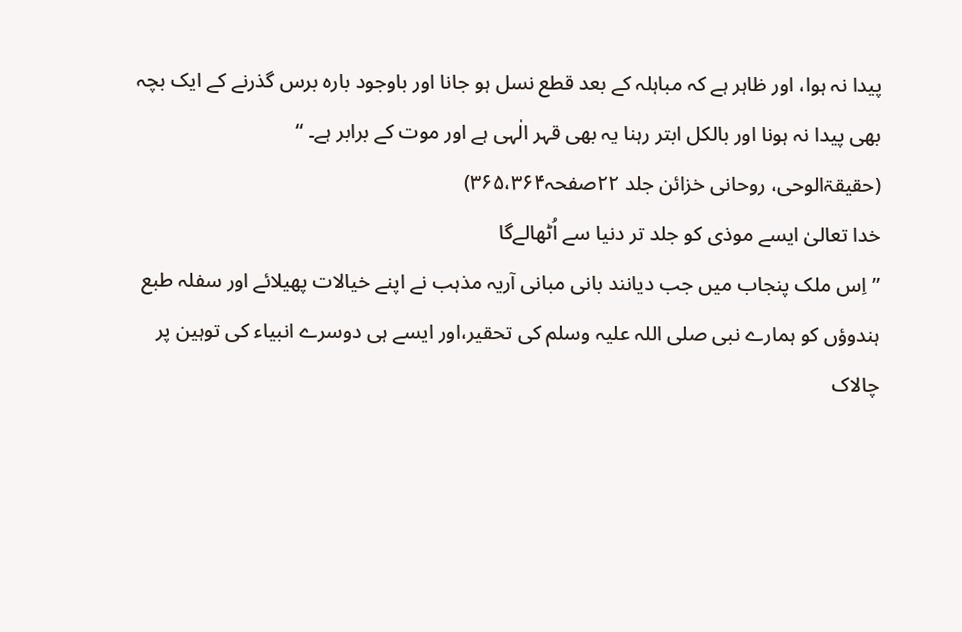پیدا نہ ہوا، اور ظاہر ہے کہ مباہلہ کے بعد قطع نسل ہو جانا اور باوجود بارہ برس گذرنے کے ایک بچہ بھی پیدا نہ ہونا اور بالکل ابتر رہنا یہ بھی قہر الٰہی ہے اور موت کے برابر ہے۔ ‘‘
(حقیقۃالوحی، روحانی خزائن جلد ۲۲صفحہ۳۶۵،۳۶۴)
خدا تعالیٰ ایسے موذی کو جلد تر دنیا سے اُٹھالےگا
’’اِس ملک پنجاب میں جب دیانند بانی مبانی آریہ مذہب نے اپنے خیالات پھیلائے اور سفلہ طبع ہندوؤں کو ہمارے نبی صلی اللہ علیہ وسلم کی تحقیر،اور ایسے ہی دوسرے انبیاء کی توہین پر چالاک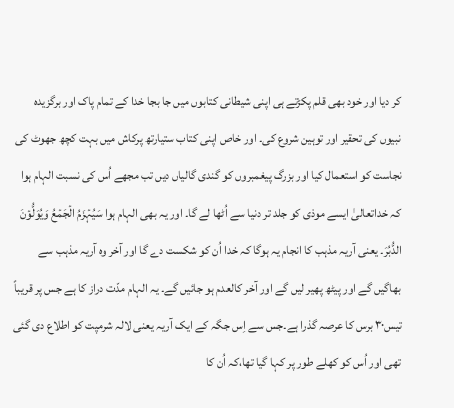کر دیا اور خود بھی قلم پکڑتے ہی اپنی شیطانی کتابوں میں جا بجا خدا کے تمام پاک اور برگزیدہ نبیوں کی تحقیر اور توہین شروع کی۔ اور خاص اپنی کتاب ستیارتھ پرکاش میں بہت کچھ جھوٹ کی نجاست کو استعمال کیا اور بزرگ پیغمبروں کو گندی گالیاں دیں تب مجھے اُس کی نسبت الہام ہوا کہ خداتعالیٰ ایسے موذی کو جلد تر دنیا سے اُٹھا لے گا۔ اور یہ بھی الہام ہوا سَیُہۡزَمُ الۡجَمۡعُ وَیُوَلُّوۡنَ الدُّبُرَ۔ یعنی آریہ مذہب کا انجام یہ ہوگا کہ خدا اُن کو شکست دے گا اور آخر وہ آریہ مذہب سے بھاگیں گے اور پیٹھ پھیر لیں گے اور آخر کالعدم ہو جائیں گے۔ یہ الہام مدّت دراز کا ہے جس پر قریباً تیس۳۰ برس کا عرصہ گذرا ہے۔جس سے اِس جگہ کے ایک آریہ یعنی لالہ شرمپت کو اطلاع دی گئی تھی اور اُس کو کھلے طور پر کہا گیا تھا،کہ اُن کا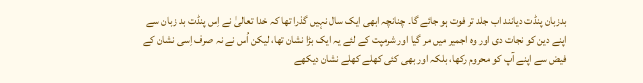بدزبان پنڈت دیانند اب جلد تر فوت ہو جائے گا۔ چنانچہ ابھی ایک سال نہیں گذرا تھا کہ خدا تعالیٰ نے اِس پنڈت بد زبان سے اپنے دین کو نجات دی اور وہ اجمیر میں مر گیا اور شرمپت کے لئے یہ ایک بڑا نشان تھا، لیکن اُس نے نہ صرف اِسی نشان کے فیض سے اپنے آپ کو محروم رکھا، بلکہ اور بھی کئی کھلے کھلے نشان دیکھے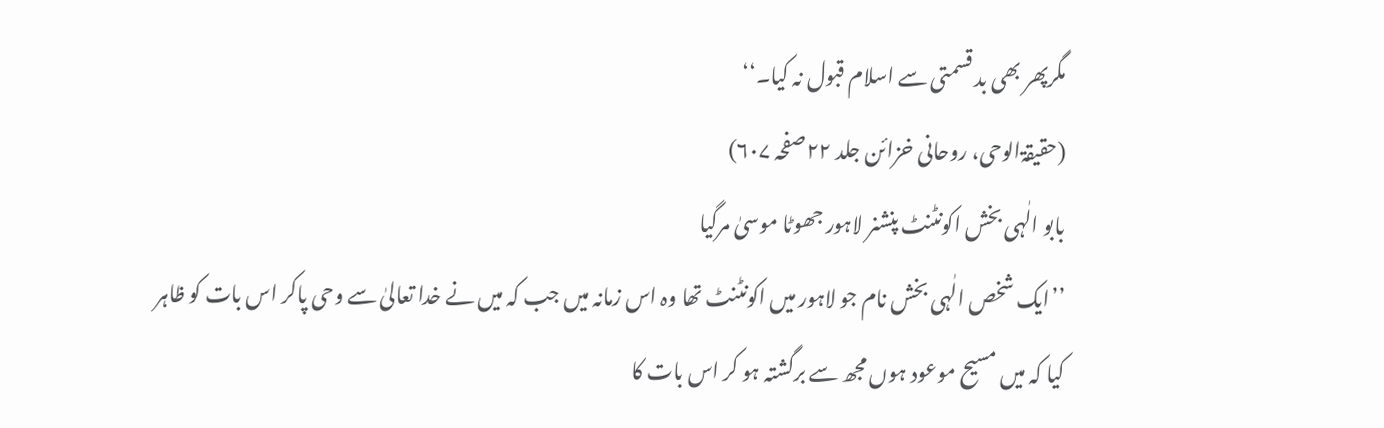مگرپھر بھی بد قسمتی سے اسلام قبول نہ کیا۔‘‘
(حقیقۃالوحی، روحانی خزائن جلد ۲۲صفحہ ۶۰۷)
بابو الٰہی بخش اکونٹنٹ پنشنر لاہور جھوٹا موسیٰ مرگیا
’’ایک شخص الٰہی بخش نام جو لاہور میں اکونٹنٹ تھا وہ اس زمانہ میں جب کہ میں نے خدا تعالیٰ سے وحی پاکر اس بات کو ظاہر کیا کہ میں مسیح موعود ہوں مجھ سے برگشتہ ہو کر اس بات کا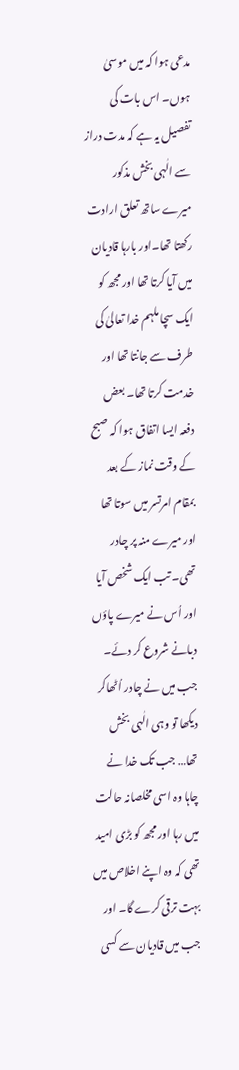مدعی ہوا کہ میں موسیٰ ہوں۔ اس بات کی تفصیل یہ ہے کہ مدت دراز سے الٰہی بخش مذکور میرے ساتھ تعلق ارادت رکھتا تھا۔اور بارہا قادیان میں آیا کرتا تھا اور مجھ کو ایک سچا ملہم خدا تعالیٰ کی طرف سے جانتا تھا اور خدمت کرتا تھا۔ بعض دفعہ ایسا اتفاق ہوا کہ صبح کے وقت نماز کے بعد بمقام امرتسر میں سوتا تھا اور میرے منہ پر چادر تھی۔ تب ایک شخص آیا اور اُس نے میرے پاؤں دبانے شروع کر دئے۔ جب میں نے چادر اُٹھاکر دیکھا تو وہی الٰہی بخش تھا… جب تک خدا نے چاہا وہ اسی مخلصانہ حالت میں رہا اور مجھ کو بڑی امید تھی کہ وہ اپنے اخلاص میں بہت ترقی کرے گا۔ اور جب میں قادیان سے کسی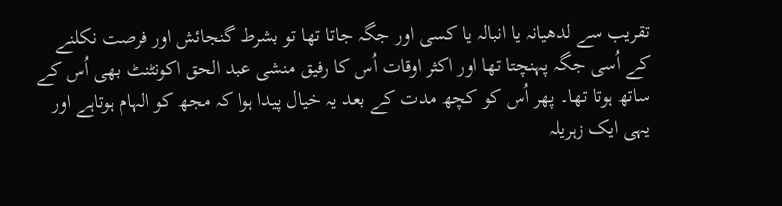تقریب سے لدھیانہ یا انبالہ یا کسی اور جگہ جاتا تھا تو بشرط گنجائش اور فرصت نکلنے کے اُسی جگہ پہنچتا تھا اور اکثر اوقات اُس کا رفیق منشی عبد الحق اکونٹنٹ بھی اُس کے ساتھ ہوتا تھا۔ پھر اُس کو کچھ مدت کے بعد یہ خیال پیدا ہوا کہ مجھ کو الہام ہوتاہے اور یہی ایک زہریلہ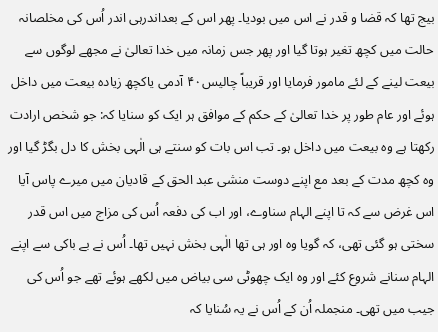بیج تھا کہ قضا و قدر نے اس میں بودیا۔ پھر اس کے بعداندرہی اندر اُس کی مخلصانہ حالت میں کچھ تغیر ہوتا گیا اور پھر جس زمانہ میں خدا تعالیٰ نے مجھے لوگوں سے بیعت لینے کے لئے مامور فرمایا اور قریباً چالیس۴۰ آدمی یاکچھ زیادہ بیعت میں داخل ہوئے اور عام طور پر خدا تعالیٰ کے حکم کے موافق ہر ایک کو سنایا کہ: جو شخص ارادت رکھتا ہے وہ بیعت میں داخل ہو۔ تب اس بات کو سنتے ہی الٰہی بخش کا دل بگڑ گیا اور وہ کچھ مدت کے بعد مع اپنے دوست منشی عبد الحق کے قادیان میں میرے پاس آیا اس غرض سے کہ تا اپنے الہام سناوے، اور اب کی دفعہ اُس کی مزاج میں اس قدر سختی ہو گئی تھی، کہ گویا وہ اور ہی تھا الٰہی بخش نہیں تھا۔ اُس نے بے باکی سے اپنے الہام سنانے شروع کئے اور وہ ایک چھوٹی سی بیاض میں لکھے ہوئے تھے جو اُس کی جیب میں تھی۔ منجملہ اُن کے اُس نے یہ سُنایا کہ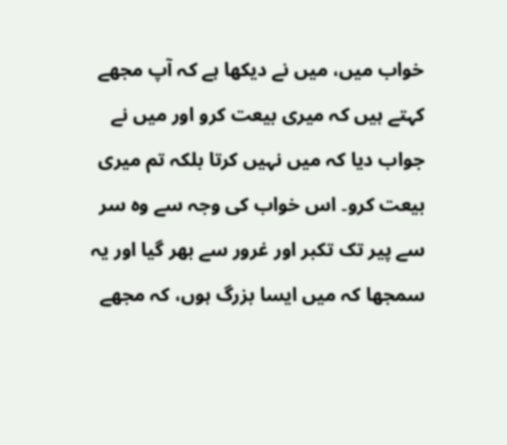خواب میں، میں نے دیکھا ہے کہ آپ مجھے کہتے ہیں کہ میری بیعت کرو اور میں نے جواب دیا کہ میں نہیں کرتا بلکہ تم میری بیعت کرو۔ اس خواب کی وجہ سے وہ سر سے پیر تک تکبر اور غرور سے بھر گیا اور یہ سمجھا کہ میں ایسا بزرگ ہوں، کہ مجھے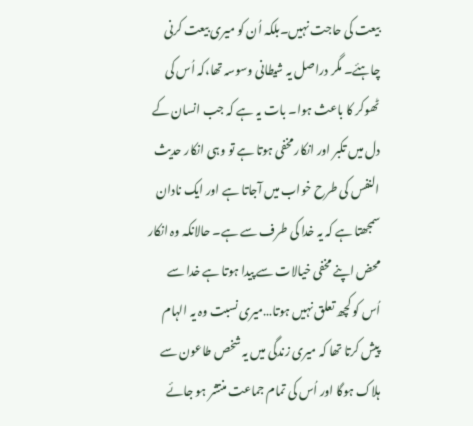بیعت کی حاجت نہیں۔بلکہ اُن کو میری بیعت کرنی چاہئے۔ مگر دراصل یہ شیطانی وسوسہ تھا،کہ اُس کی ٹھوکر کا باعث ہوا۔ بات یہ ہے کہ جب انسان کے دل میں تکبر اور انکار مخفی ہوتا ہے تو وہی انکار حدیث النفس کی طرح خواب میں آجاتا ہے اور ایک نادان سمجھتا ہے کہ یہ خدا کی طرف سے ہے۔ حالانکہ وہ انکار محض اپنے مخفی خیالات سے پیدا ہوتا ہے خدا سے اُس کو کچھ تعلق نہیں ہوتا…میری نسبت وہ یہ الہام پیش کرتا تھا کہ میری زندگی میں یہ شخص طاعون سے ہلاک ہوگا اور اُس کی تمام جماعت منتشر ہو جائے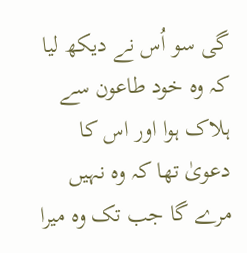گی سو اُس نے دیکھ لیا کہ وہ خود طاعون سے ہلاک ہوا اور اس کا دعویٰ تھا کہ وہ نہیں مرے گا جب تک وہ میرا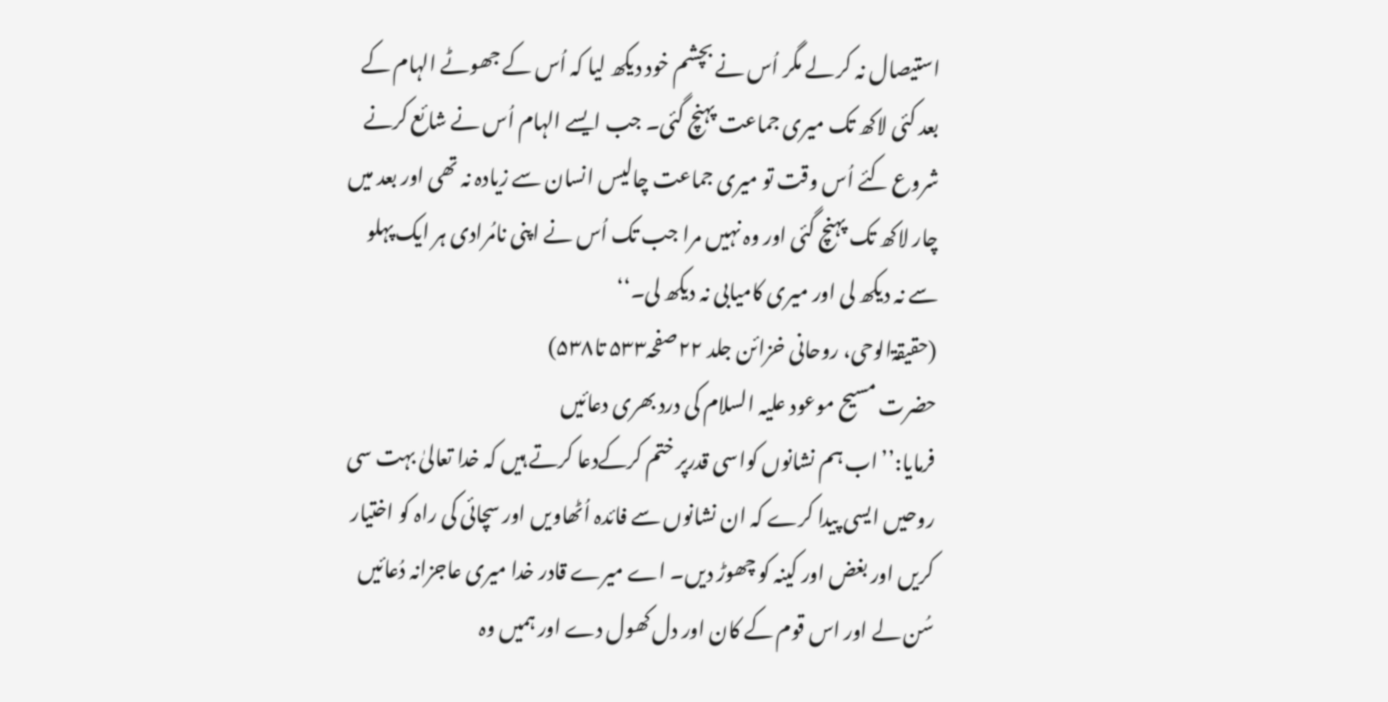استیصال نہ کر لے مگر اُس نے بچشم خود دیکھ لیا کہ اُس کے جھوٹے الہام کے بعد کئی لاکھ تک میری جماعت پہنچ گئی۔ جب ایسے الہام اُس نے شائع کرنے شروع کئے اُس وقت تو میری جماعت چالیس انسان سے زیادہ نہ تھی اور بعد میں چار لاکھ تک پہنچ گئی اور وہ نہیں مرا جب تک اُس نے اپنی نامُرادی ہر ایک پہلو سے نہ دیکھ لی اور میری کامیابی نہ دیکھ لی۔‘‘
(حقیقۃالوحی، روحانی خزائن جلد ۲۲صفحہ۵۳۳ تا۵۳۸)
حضرت مسیح موعود علیہ السلام کی درد بھری دعائیں
فرمایا:’’اب ہم نشانوں کواسی قدرپر ختم کرکےدعا کرتے ہیں کہ خدا تعالیٰ بہت سی روحیں ایسی پیدا کرے کہ ان نشانوں سے فائدہ اُٹھاویں اور سچائی کی راہ کو اختیار کریں اور بغض اور کینہ کو چھوڑ دیں۔ اے میرے قادر خدا میری عاجزانہ دُعائیں سُن لے اور اس قوم کے کان اور دل کھول دے اور ہمیں وہ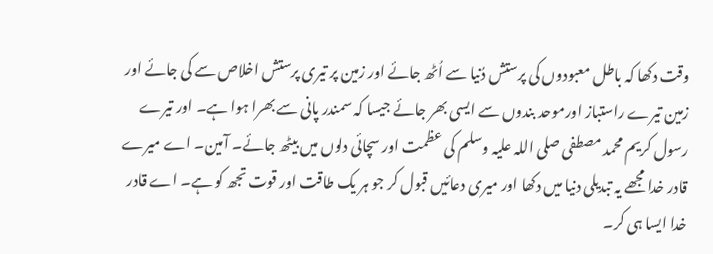وقت دکھا کہ باطل معبودوں کی پرستش دُنیا سے اُٹھ جائے اور زمین پر تیری پرستش اخلاص سے کی جائے اور زمین تیرے راستباز اورموحد بندوں سے ایسی بھر جائے جیسا کہ سمندر پانی سے بھرا ہوا ہے۔ اور تیرے رسول کریم محمد مصطفی صلی اللہ علیہ وسلم کی عظمت اور سچائی دلوں میں بیٹھ جائے۔ آمین۔ اے میرے قادر خدا مجھے یہ تبدیلی دنیا میں دکھا اور میری دعائیں قبول کر جو ہر یک طاقت اور قوت تجھ کو ہے۔ اے قادر خدا ایسا ہی کر۔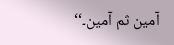آمین ثم آمین۔‘‘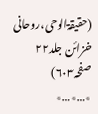(حقیقۃالوحی،روحانی خزائن جلد۲۲ صفحہ۶۰۳)
٭…٭…٭